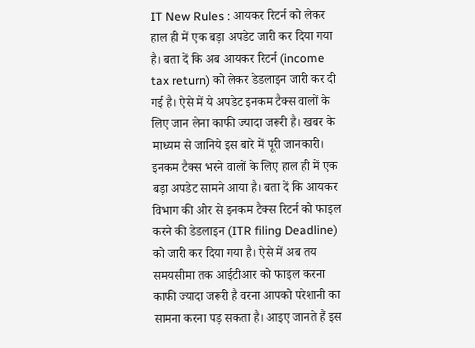IT New Rules : आयकर रिटर्न को लेकर हाल ही में एक बड़ा अपडेट जारी कर दिया गया है। बता दें कि अब आयकर रिटर्न (income tax return) को लेकर डेडलाइन जारी कर दी गई है। ऐसे में ये अपडेट इनकम टैक्स वालों के लिए जान लेना काफी ज्यादा जरूरी है। खबर के माध्यम से जानिये इस बारे में पूरी जानकारी।
इनकम टैक्स भरने वालों के लिए हाल ही में एक बड़ा अपडेट सामने आया है। बता दें कि आयकर विभाग की ओर से इनकम टैक्स रिटर्न को फाइल करने की डेडलाइन (ITR filing Deadline) को जारी कर दिया गया है। ऐसे में अब तय समयसीमा तक आईटीआर को फाइल करना काफी ज्यादा जरूरी है वरना आपको परेशानी का सामना करना पड़ सकता है। आइए जानते हैं इस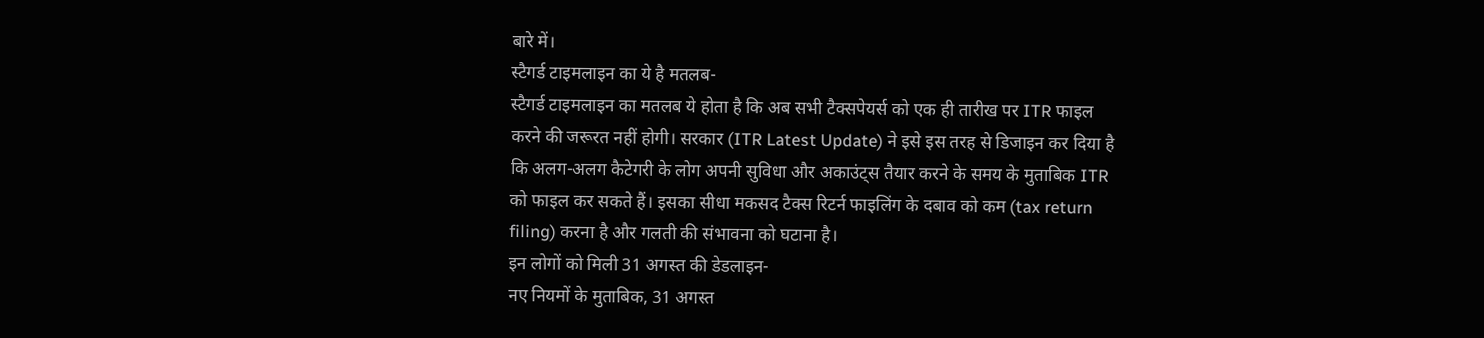बारे में।
स्टैगर्ड टाइमलाइन का ये है मतलब-
स्टैगर्ड टाइमलाइन का मतलब ये होता है कि अब सभी टैक्सपेयर्स को एक ही तारीख पर ITR फाइल करने की जरूरत नहीं होगी। सरकार (ITR Latest Update) ने इसे इस तरह से डिजाइन कर दिया है कि अलग-अलग कैटेगरी के लोग अपनी सुविधा और अकाउंट्स तैयार करने के समय के मुताबिक ITR को फाइल कर सकते हैं। इसका सीधा मकसद टैक्स रिटर्न फाइलिंग के दबाव को कम (tax return filing) करना है और गलती की संभावना को घटाना है।
इन लोगों को मिली 31 अगस्त की डेडलाइन-
नए नियमों के मुताबिक, 31 अगस्त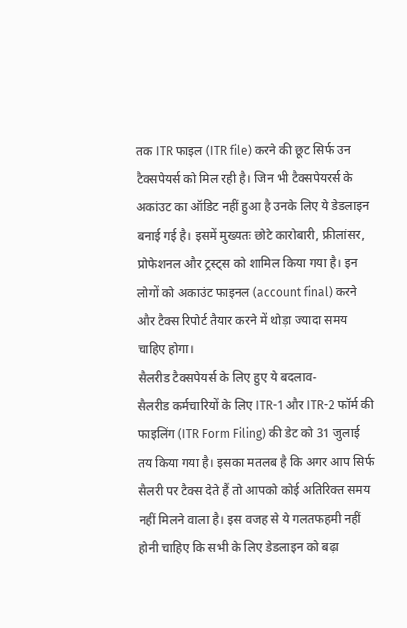तक ITR फाइल (ITR file) करने की छूट सिर्फ उन टैक्सपेयर्स को मिल रही है। जिन भी टैक्सपेयरर्स के अकांउट का ऑडिट नहीं हुआ है उनके लिए ये डेडलाइन बनाई गई है। इसमें मुख्यतः छोटे कारोबारी, फ्रीलांसर, प्रोफेशनल और ट्रस्ट्स को शामिल किया गया है। इन लोगों को अकाउंट फाइनल (account final) करने और टैक्स रिपोर्ट तैयार करने में थोड़ा ज्यादा समय चाहिए होगा।
सैलरीड टैक्सपेयर्स के लिए हुए ये बदलाव-
सैलरीड कर्मचारियों के लिए ITR-1 और ITR-2 फॉर्म की फाइलिंग (ITR Form Filing) की डेट को 31 जुलाई तय किया गया है। इसका मतलब है कि अगर आप सिर्फ सैलरी पर टैक्स देते हैं तो आपको कोई अतिरिक्त समय नहीं मिलने वाला है। इस वजह से ये गलतफहमी नहीं होनी चाहिए कि सभी के लिए डेडलाइन को बढ़ा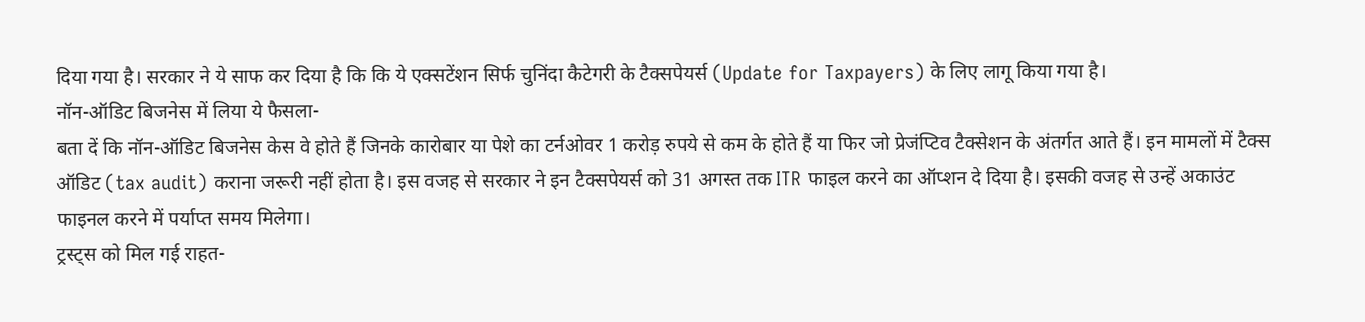दिया गया है। सरकार ने ये साफ कर दिया है कि कि ये एक्सटेंशन सिर्फ चुनिंदा कैटेगरी के टैक्सपेयर्स (Update for Taxpayers) के लिए लागू किया गया है।
नॉन-ऑडिट बिजनेस में लिया ये फैसला-
बता दें कि नॉन-ऑडिट बिजनेस केस वे होते हैं जिनके कारोबार या पेशे का टर्नओवर 1 करोड़ रुपये से कम के होते हैं या फिर जो प्रेजंप्टिव टैक्सेशन के अंतर्गत आते हैं। इन मामलों में टैक्स ऑडिट (tax audit) कराना जरूरी नहीं होता है। इस वजह से सरकार ने इन टैक्सपेयर्स को 31 अगस्त तक ITR फाइल करने का ऑप्शन दे दिया है। इसकी वजह से उन्हें अकाउंट फाइनल करने में पर्याप्त समय मिलेगा।
ट्रस्ट्स को मिल गई राहत-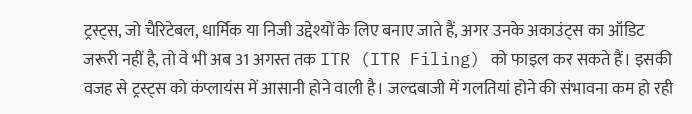ट्रस्ट्स, जो चैरिटेबल, धार्मिक या निजी उद्देश्यों के लिए बनाए जाते हैं, अगर उनके अकाउंट्स का ऑडिट जरूरी नहीं है, तो वे भी अब 31 अगस्त तक ITR (ITR Filing) को फाइल कर सकते हैं। इसकी वजह से ट्रस्ट्स को कंप्लायंस में आसानी होने वाली है। जल्दबाजी में गलतियां होने की संभावना कम हो रही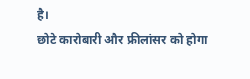है।
छोटे कारोबारी और फ्रीलांसर को होगा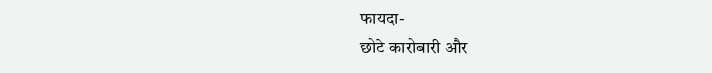फायदा-
छोटे कारोबारी और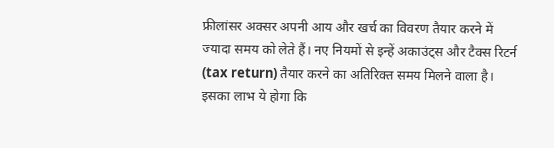फ्रीलांसर अक्सर अपनी आय और खर्च का विवरण तैयार करने में ज्यादा समय को लेते हैं। नए नियमों से इन्हें अकाउंट्स और टैक्स रिटर्न (tax return) तैयार करने का अतिरिक्त समय मिलने वाला है। इसका लाभ ये होगा कि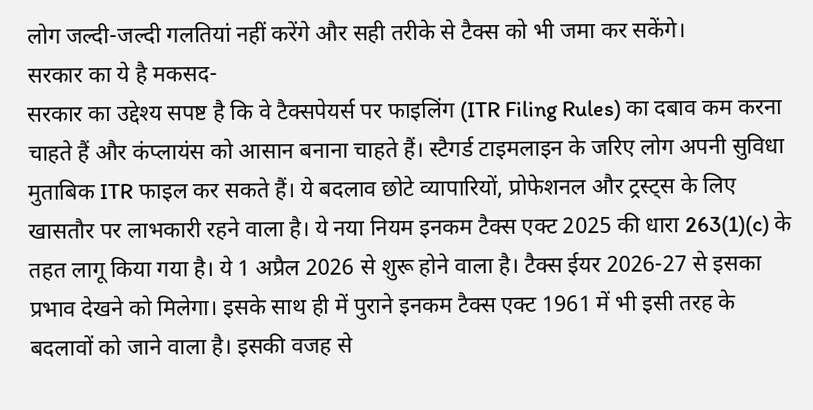लोग जल्दी-जल्दी गलतियां नहीं करेंगे और सही तरीके से टैक्स को भी जमा कर सकेंगे।
सरकार का ये है मकसद-
सरकार का उद्देश्य सपष्ट है कि वे टैक्सपेयर्स पर फाइलिंग (ITR Filing Rules) का दबाव कम करना चाहते हैं और कंप्लायंस को आसान बनाना चाहते हैं। स्टैगर्ड टाइमलाइन के जरिए लोग अपनी सुविधा मुताबिक ITR फाइल कर सकते हैं। ये बदलाव छोटे व्यापारियों, प्रोफेशनल और ट्रस्ट्स के लिए खासतौर पर लाभकारी रहने वाला है। ये नया नियम इनकम टैक्स एक्ट 2025 की धारा 263(1)(c) के तहत लागू किया गया है। ये 1 अप्रैल 2026 से शुरू होने वाला है। टैक्स ईयर 2026-27 से इसका प्रभाव देखने को मिलेगा। इसके साथ ही में पुराने इनकम टैक्स एक्ट 1961 में भी इसी तरह के बदलावों को जाने वाला है। इसकी वजह से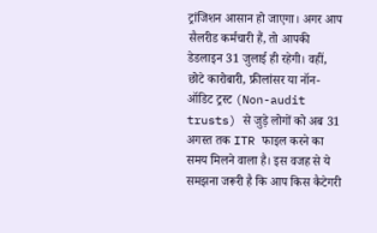ट्रांजिशन आसान हो जाएगा। अगर आप सैलरीड कर्मचारी हैं, तो आपकी डेडलाइन 31 जुलाई ही रहेगी। वहीं, छोटे कारोबारी, फ्रीलांसर या नॉन-ऑडिट ट्रस्ट (Non-audit trusts) से जुड़े लोगों को अब 31 अगस्त तक ITR फाइल करने का समय मिलने वाला है। इस वजह से ये समझना जरूरी है कि आप किस कैटेगरी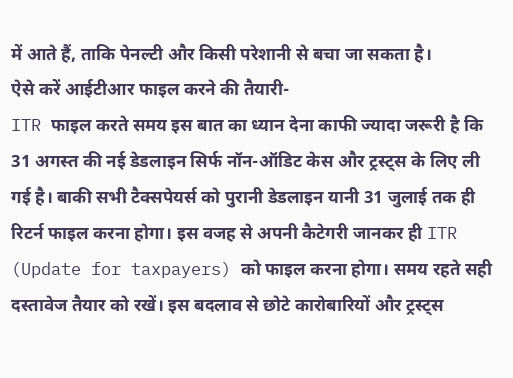में आते हैं, ताकि पेनल्टी और किसी परेशानी से बचा जा सकता है।
ऐसे करें आईटीआर फाइल करने की तैयारी-
ITR फाइल करते समय इस बात का ध्यान देना काफी ज्यादा जरूरी है कि 31 अगस्त की नई डेडलाइन सिर्फ नॉन-ऑडिट केस और ट्रस्ट्स के लिए ली गई है। बाकी सभी टैक्सपेयर्स को पुरानी डेडलाइन यानी 31 जुलाई तक ही रिटर्न फाइल करना होगा। इस वजह से अपनी कैटेगरी जानकर ही ITR (Update for taxpayers) को फाइल करना होगा। समय रहते सही दस्तावेज तैयार को रखें। इस बदलाव से छोटे कारोबारियों और ट्रस्ट्स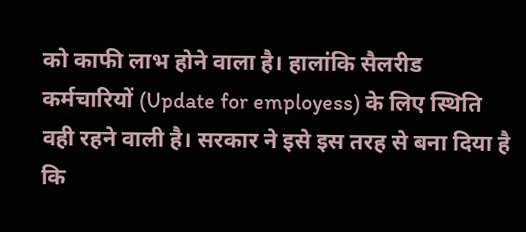को काफी लाभ होने वाला है। हालांकि सैलरीड कर्मचारियों (Update for employess) के लिए स्थिति वही रहने वाली है। सरकार ने इसे इस तरह से बना दिया है कि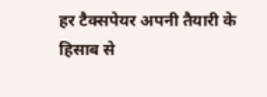हर टैक्सपेयर अपनी तैयारी के हिसाब से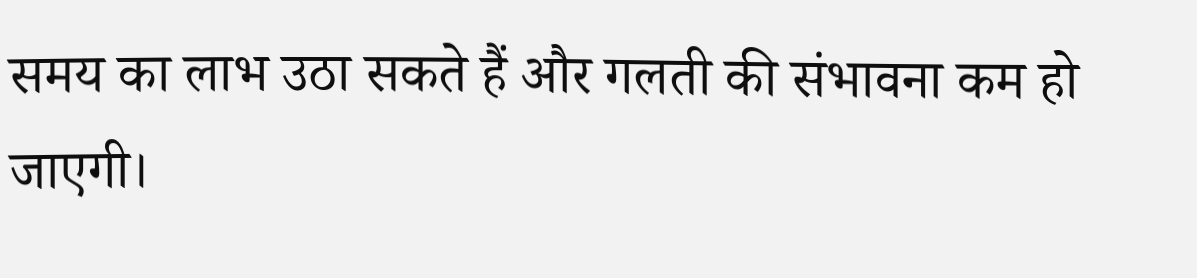समय का लाभ उठा सकते हैं और गलती की संभावना कम हो जाएगी।